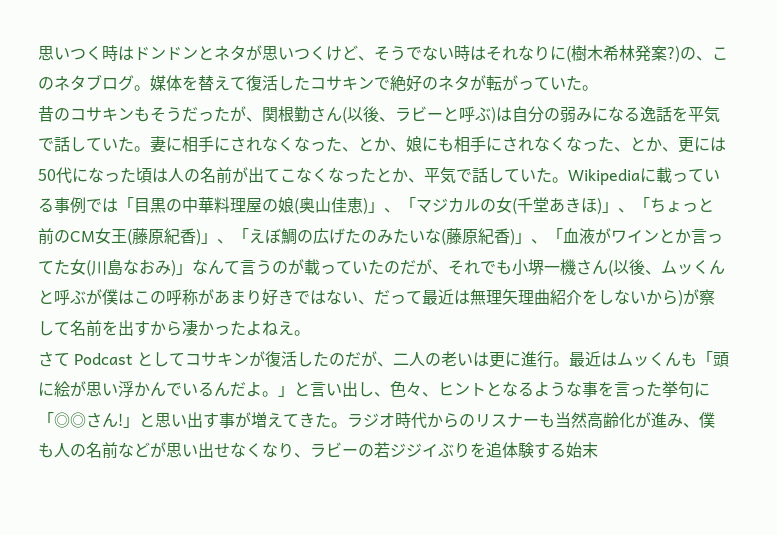思いつく時はドンドンとネタが思いつくけど、そうでない時はそれなりに(樹木希林発案?)の、このネタブログ。媒体を替えて復活したコサキンで絶好のネタが転がっていた。
昔のコサキンもそうだったが、関根勤さん(以後、ラビーと呼ぶ)は自分の弱みになる逸話を平気で話していた。妻に相手にされなくなった、とか、娘にも相手にされなくなった、とか、更には50代になった頃は人の名前が出てこなくなったとか、平気で話していた。Wikipediaに載っている事例では「目黒の中華料理屋の娘(奥山佳恵)」、「マジカルの女(千堂あきほ)」、「ちょっと前のCM女王(藤原紀香)」、「えぼ鯛の広げたのみたいな(藤原紀香)」、「血液がワインとか言ってた女(川島なおみ)」なんて言うのが載っていたのだが、それでも小堺一機さん(以後、ムッくんと呼ぶが僕はこの呼称があまり好きではない、だって最近は無理矢理曲紹介をしないから)が察して名前を出すから凄かったよねえ。
さて Podcast としてコサキンが復活したのだが、二人の老いは更に進行。最近はムッくんも「頭に絵が思い浮かんでいるんだよ。」と言い出し、色々、ヒントとなるような事を言った挙句に「◎◎さん!」と思い出す事が増えてきた。ラジオ時代からのリスナーも当然高齢化が進み、僕も人の名前などが思い出せなくなり、ラビーの若ジジイぶりを追体験する始末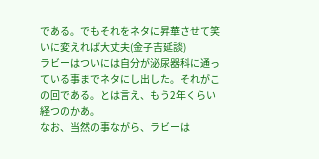である。でもそれをネタに昇華させて笑いに変えれば大丈夫(金子吉延談)
ラビーはついには自分が泌尿器科に通っている事までネタにし出した。それがこの回である。とは言え、もう2年くらい経つのかあ。
なお、当然の事ながら、ラビーは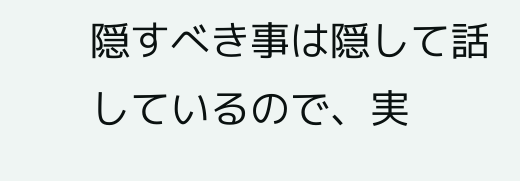隠すべき事は隠して話しているので、実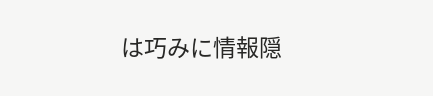は巧みに情報隠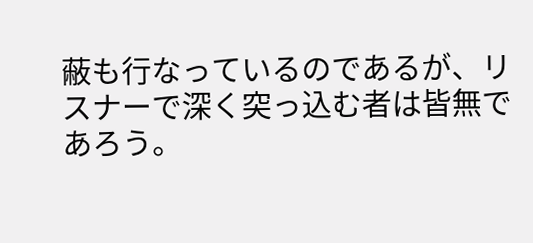蔽も行なっているのであるが、リスナーで深く突っ込む者は皆無であろう。